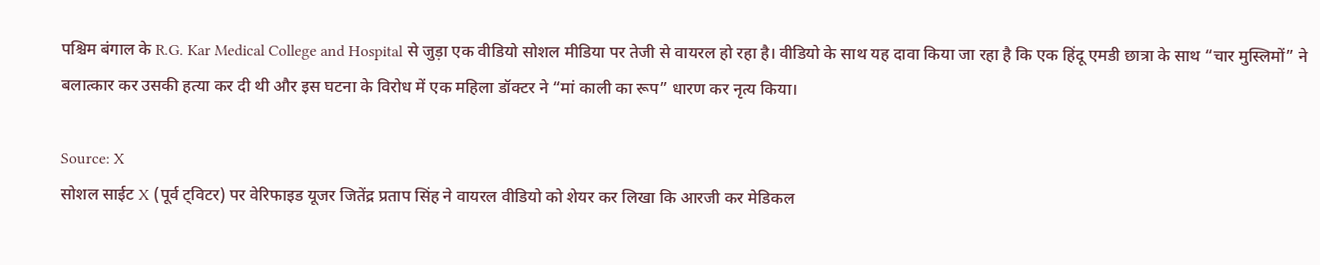पश्चिम बंगाल के R.G. Kar Medical College and Hospital से जुड़ा एक वीडियो सोशल मीडिया पर तेजी से वायरल हो रहा है। वीडियो के साथ यह दावा किया जा रहा है कि एक हिंदू एमडी छात्रा के साथ “चार मुस्लिमों” ने बलात्कार कर उसकी हत्या कर दी थी और इस घटना के विरोध में एक महिला डॉक्टर ने “मां काली का रूप” धारण कर नृत्य किया।

Source: X
सोशल साईट X (पूर्व ट्विटर) पर वेरिफाइड यूजर जितेंद्र प्रताप सिंह ने वायरल वीडियो को शेयर कर लिखा कि आरजी कर मेडिकल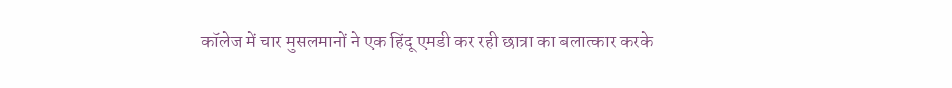कॉलेज में चार मुसलमानों ने एक हिंदू एमडी कर रही छात्रा का बलात्कार करके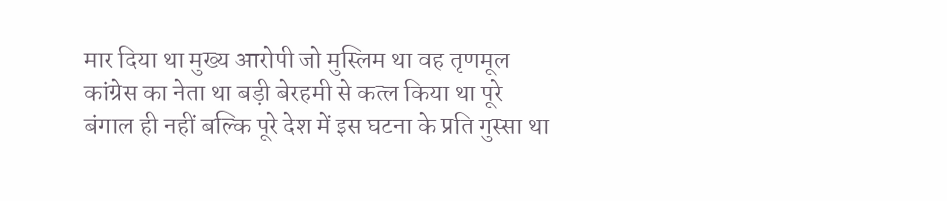मार दिया था मुख्य आरोपी जो मुस्लिम था वह तृणमूल कांग्रेस का नेता था बड़ी बेरहमी से कत्ल किया था पूरे बंगाल ही नहीं बल्कि पूरे देश में इस घटना के प्रति गुस्सा था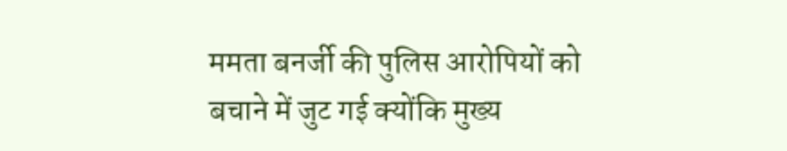ममता बनर्जी की पुलिस आरोपियों को बचाने में जुट गई क्योंकि मुख्य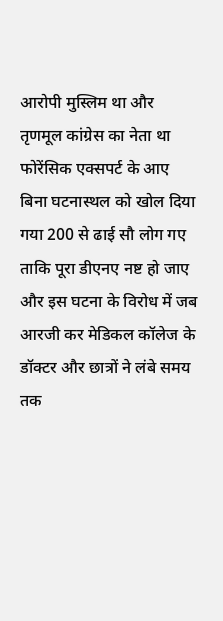आरोपी मुस्लिम था और तृणमूल कांग्रेस का नेता था फोरेंसिक एक्सपर्ट के आए बिना घटनास्थल को खोल दिया गया 200 से ढाई सौ लोग गए ताकि पूरा डीएनए नष्ट हो जाए और इस घटना के विरोध में जब आरजी कर मेडिकल कॉलेज के डॉक्टर और छात्रों ने लंबे समय तक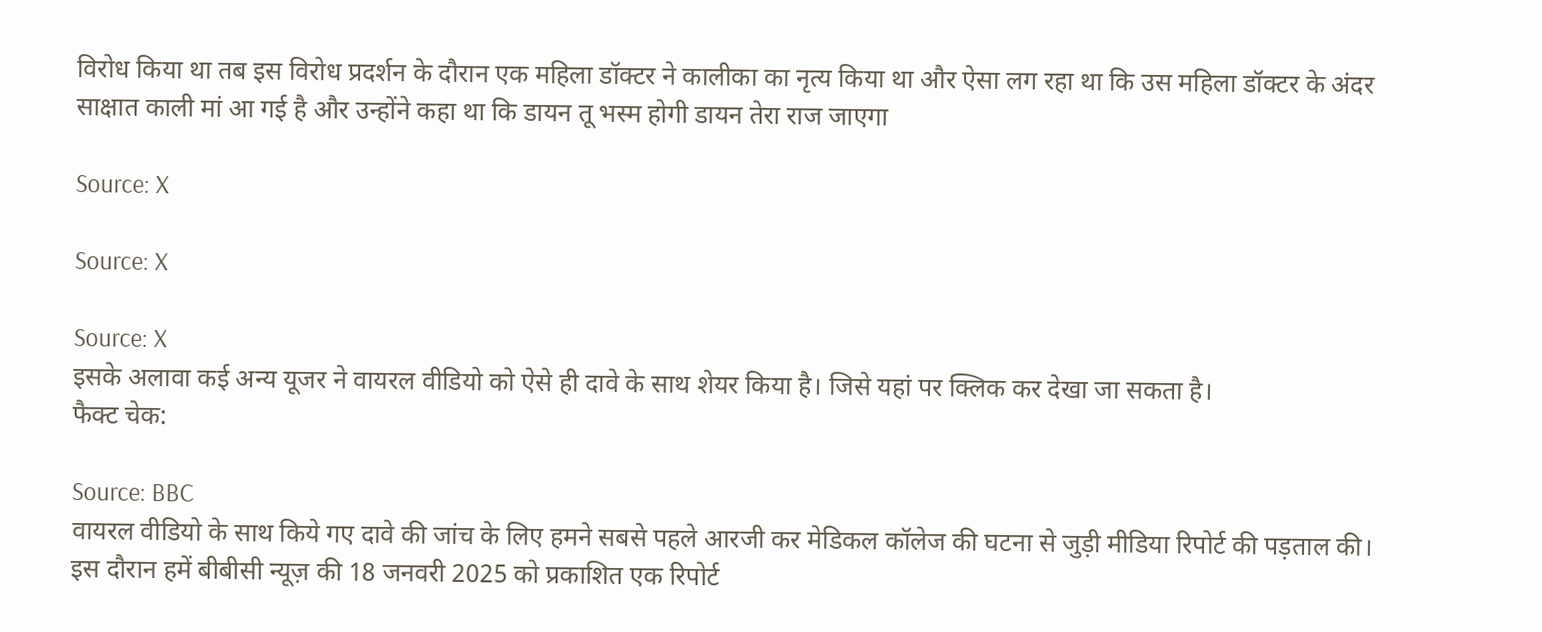विरोध किया था तब इस विरोध प्रदर्शन के दौरान एक महिला डॉक्टर ने कालीका का नृत्य किया था और ऐसा लग रहा था कि उस महिला डॉक्टर के अंदर साक्षात काली मां आ गई है और उन्होंने कहा था कि डायन तू भस्म होगी डायन तेरा राज जाएगा

Source: X

Source: X

Source: X
इसके अलावा कई अन्य यूजर ने वायरल वीडियो को ऐसे ही दावे के साथ शेयर किया है। जिसे यहां पर क्लिक कर देखा जा सकता है।
फैक्ट चेक:

Source: BBC
वायरल वीडियो के साथ किये गए दावे की जांच के लिए हमने सबसे पहले आरजी कर मेडिकल कॉलेज की घटना से जुड़ी मीडिया रिपोर्ट की पड़ताल की। इस दौरान हमें बीबीसी न्यूज़ की 18 जनवरी 2025 को प्रकाशित एक रिपोर्ट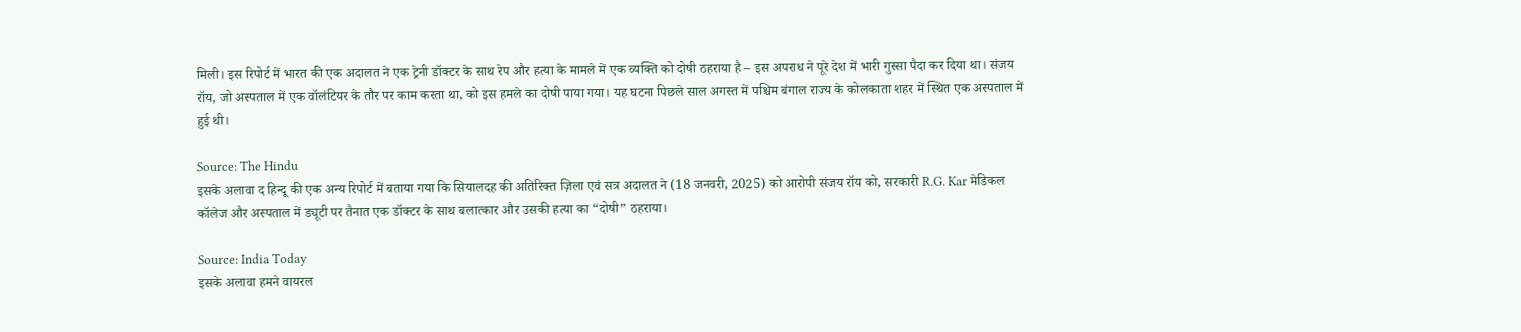मिली। इस रिपोर्ट में भारत की एक अदालत ने एक ट्रेनी डॉक्टर के साथ रेप और हत्या के मामले में एक व्यक्ति को दोषी ठहराया है – इस अपराध ने पूरे देश में भारी गुस्सा पैदा कर दिया था। संजय रॉय, जो अस्पताल में एक वॉलंटियर के तौर पर काम करता था, को इस हमले का दोषी पाया गया। यह घटना पिछले साल अगस्त में पश्चिम बंगाल राज्य के कोलकाता शहर में स्थित एक अस्पताल में हुई थी।

Source: The Hindu
इसके अलावा द हिन्दू की एक अन्य रिपोर्ट में बताया गया कि सियालदह की अतिरिक्त ज़िला एवं सत्र अदालत ने (18 जनवरी, 2025) को आरोपी संजय रॉय को, सरकारी R.G. Kar मेडिकल कॉलेज और अस्पताल में ड्यूटी पर तैनात एक डॉक्टर के साथ बलात्कार और उसकी हत्या का “दोषी” ठहराया।

Source: India Today
इसके अलावा हमने वायरल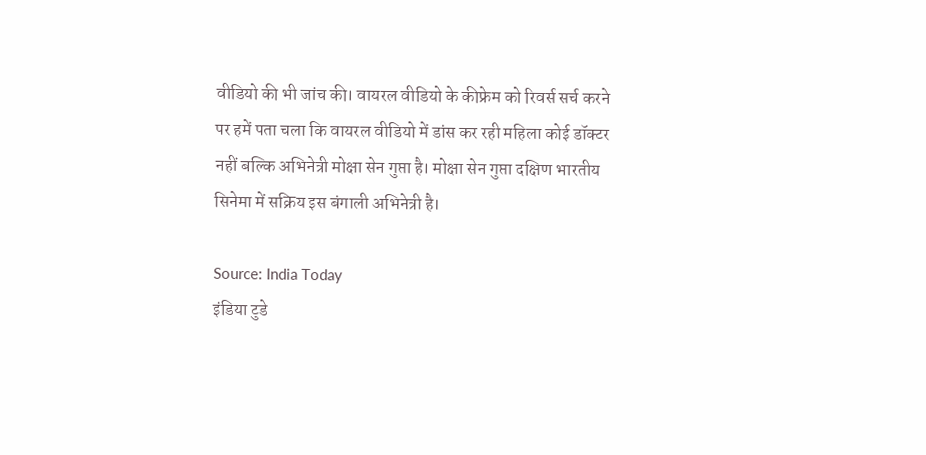वीडियो की भी जांच की। वायरल वीडियो के कीफ्रेम को रिवर्स सर्च करने पर हमें पता चला कि वायरल वीडियो में डांस कर रही महिला कोई डॉक्टर नहीं बल्कि अभिनेत्री मोक्षा सेन गुप्ता है। मोक्षा सेन गुप्ता दक्षिण भारतीय सिनेमा में सक्रिय इस बंगाली अभिनेत्री है।

Source: India Today
इंडिया टुडे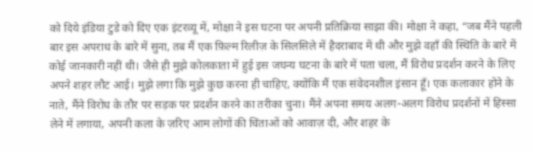को दिये इंडिया टुडे को दिए एक इंटरव्यू में, मोक्षा ने इस घटना पर अपनी प्रतिक्रिया साझा की। मोक्षा ने कहा, “जब मैंने पहली बार इस अपराध के बारे में सुना, तब मैं एक फ़िल्म रिलीज़ के सिलसिले में हैदराबाद में थी और मुझे वहाँ की स्थिति के बारे में कोई जानकारी नहीं थी। जैसे ही मुझे कोलकाता में हुई इस जघन्य घटना के बारे में पता चला, मैं विरोध प्रदर्शन करने के लिए अपने शहर लौट आई। मुझे लगा कि मुझे कुछ करना ही चाहिए, क्योंकि मैं एक संवेदनशील इंसान हूँ। एक कलाकार होने के नाते, मैंने विरोध के तौर पर सड़क पर प्रदर्शन करने का तरीका चुना। मैंने अपना समय अलग-अलग विरोध प्रदर्शनों में हिस्सा लेने में लगाया, अपनी कला के ज़रिए आम लोगों की चिंताओं को आवाज़ दी, और शहर के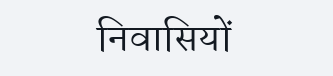निवासियों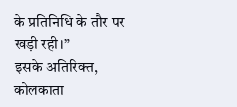के प्रतिनिधि के तौर पर खड़ी रही।”
इसके अतिरिक्त, कोलकाता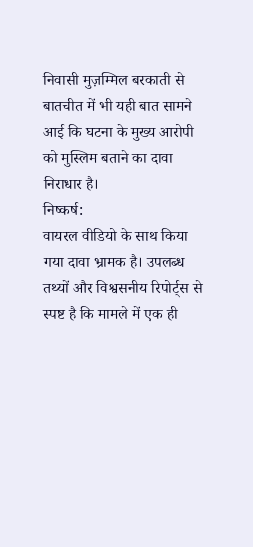निवासी मुज़म्मिल बरकाती से बातचीत में भी यही बात सामने आई कि घटना के मुख्य आरोपी को मुस्लिम बताने का दावा निराधार है।
निष्कर्ष:
वायरल वीडियो के साथ किया गया दावा भ्रामक है। उपलब्ध तथ्यों और विश्वसनीय रिपोर्ट्स से स्पष्ट है कि मामले में एक ही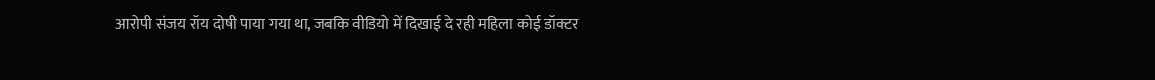आरोपी संजय रॉय दोषी पाया गया था, जबकि वीडियो में दिखाई दे रही महिला कोई डॉक्टर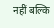नहीं बल्कि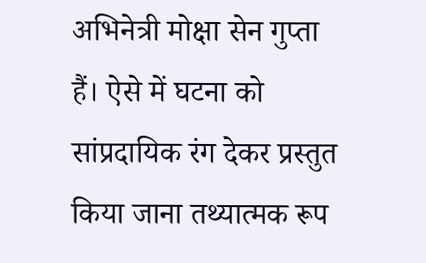अभिनेत्री मोक्षा सेन गुप्ता हैं। ऐसे में घटना को सांप्रदायिक रंग देकर प्रस्तुत किया जाना तथ्यात्मक रूप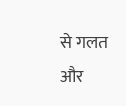से गलत और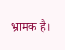भ्रामक है।